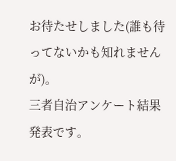お待たせしました(誰も待ってないかも知れませんが)。
三者自治アンケート結果発表です。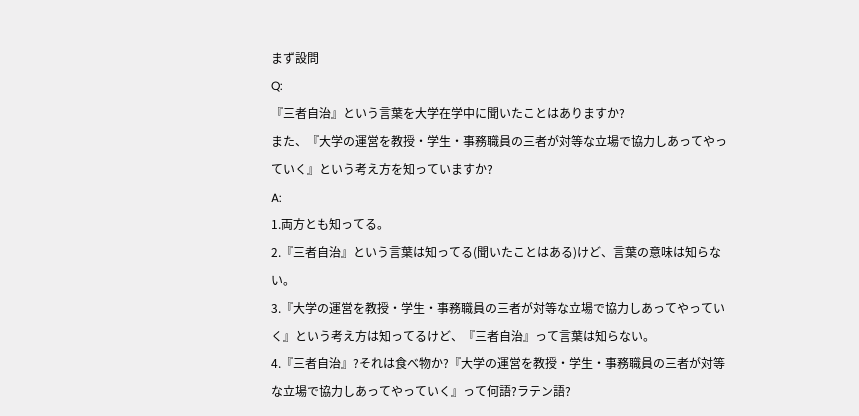まず設問
Q:
『三者自治』という言葉を大学在学中に聞いたことはありますか?
また、『大学の運営を教授・学生・事務職員の三者が対等な立場で協力しあってやっていく』という考え方を知っていますか?
A:
1.両方とも知ってる。
2.『三者自治』という言葉は知ってる(聞いたことはある)けど、言葉の意味は知らない。
3.『大学の運営を教授・学生・事務職員の三者が対等な立場で協力しあってやっていく』という考え方は知ってるけど、『三者自治』って言葉は知らない。
4.『三者自治』?それは食べ物か?『大学の運営を教授・学生・事務職員の三者が対等な立場で協力しあってやっていく』って何語?ラテン語?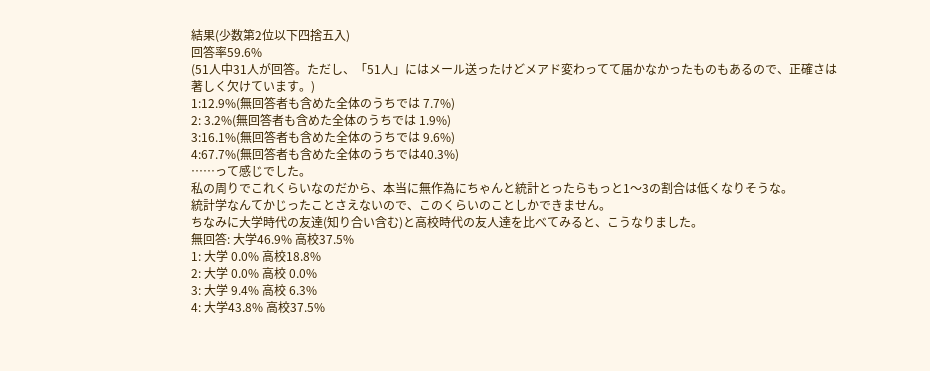結果(少数第2位以下四捨五入)
回答率59.6%
(51人中31人が回答。ただし、「51人」にはメール送ったけどメアド変わってて届かなかったものもあるので、正確さは著しく欠けています。)
1:12.9%(無回答者も含めた全体のうちでは 7.7%)
2: 3.2%(無回答者も含めた全体のうちでは 1.9%)
3:16.1%(無回答者も含めた全体のうちでは 9.6%)
4:67.7%(無回答者も含めた全体のうちでは40.3%)
……って感じでした。
私の周りでこれくらいなのだから、本当に無作為にちゃんと統計とったらもっと1〜3の割合は低くなりそうな。
統計学なんてかじったことさえないので、このくらいのことしかできません。
ちなみに大学時代の友達(知り合い含む)と高校時代の友人達を比べてみると、こうなりました。
無回答: 大学46.9% 高校37.5%
1: 大学 0.0% 高校18.8%
2: 大学 0.0% 高校 0.0%
3: 大学 9.4% 高校 6.3%
4: 大学43.8% 高校37.5%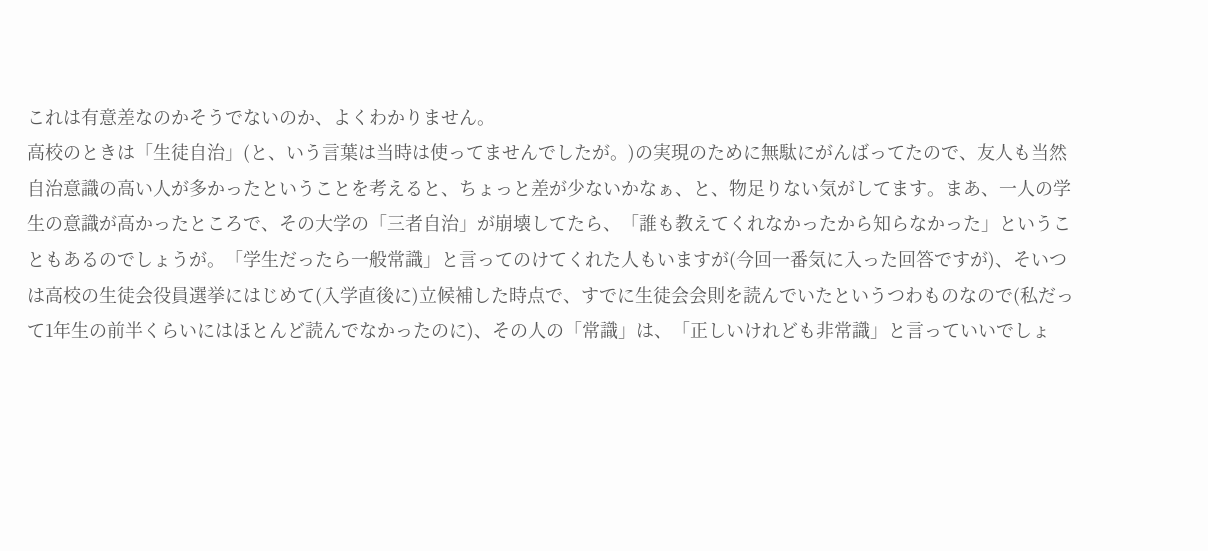これは有意差なのかそうでないのか、よくわかりません。
高校のときは「生徒自治」(と、いう言葉は当時は使ってませんでしたが。)の実現のために無駄にがんばってたので、友人も当然自治意識の高い人が多かったということを考えると、ちょっと差が少ないかなぁ、と、物足りない気がしてます。まあ、一人の学生の意識が高かったところで、その大学の「三者自治」が崩壊してたら、「誰も教えてくれなかったから知らなかった」ということもあるのでしょうが。「学生だったら一般常識」と言ってのけてくれた人もいますが(今回一番気に入った回答ですが)、そいつは高校の生徒会役員選挙にはじめて(入学直後に)立候補した時点で、すでに生徒会会則を読んでいたというつわものなので(私だって1年生の前半くらいにはほとんど読んでなかったのに)、その人の「常識」は、「正しいけれども非常識」と言っていいでしょ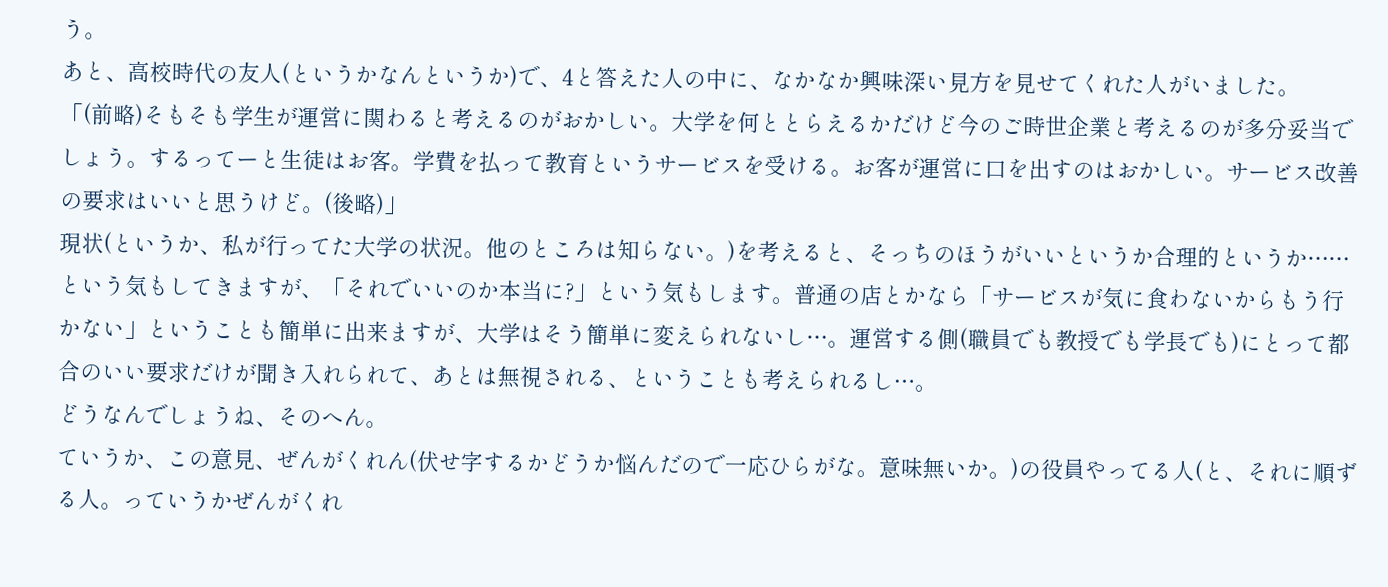う。
あと、高校時代の友人(というかなんというか)で、4と答えた人の中に、なかなか興味深い見方を見せてくれた人がいました。
「(前略)そもそも学生が運営に関わると考えるのがおかしい。大学を何ととらえるかだけど今のご時世企業と考えるのが多分妥当でしょう。するってーと生徒はお客。学費を払って教育というサービスを受ける。お客が運営に口を出すのはおかしい。サービス改善の要求はいいと思うけど。(後略)」
現状(というか、私が行ってた大学の状況。他のところは知らない。)を考えると、そっちのほうがいいというか合理的というか……という気もしてきますが、「それでいいのか本当に?」という気もします。普通の店とかなら「サービスが気に食わないからもう行かない」ということも簡単に出来ますが、大学はそう簡単に変えられないし…。運営する側(職員でも教授でも学長でも)にとって都合のいい要求だけが聞き入れられて、あとは無視される、ということも考えられるし…。
どうなんでしょうね、そのへん。
ていうか、この意見、ぜんがくれん(伏せ字するかどうか悩んだので一応ひらがな。意味無いか。)の役員やってる人(と、それに順ずる人。っていうかぜんがくれ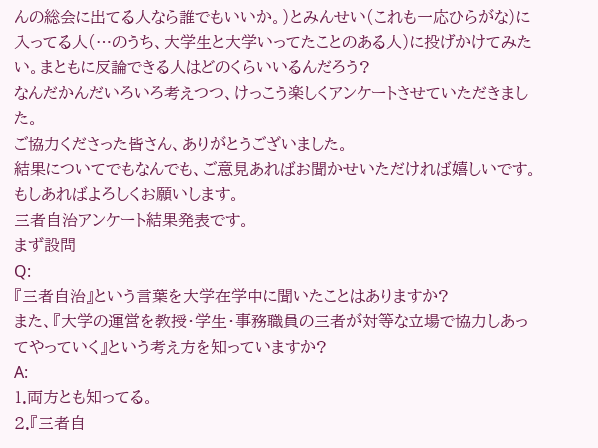んの総会に出てる人なら誰でもいいか。)とみんせい(これも一応ひらがな)に入ってる人(…のうち、大学生と大学いってたことのある人)に投げかけてみたい。まともに反論できる人はどのくらいいるんだろう?
なんだかんだいろいろ考えつつ、けっこう楽しくアンケートさせていただきました。
ご協力くださった皆さん、ありがとうございました。
結果についてでもなんでも、ご意見あればお聞かせいただければ嬉しいです。もしあればよろしくお願いします。
三者自治アンケート結果発表です。
まず設問
Q:
『三者自治』という言葉を大学在学中に聞いたことはありますか?
また、『大学の運営を教授・学生・事務職員の三者が対等な立場で協力しあってやっていく』という考え方を知っていますか?
A:
1.両方とも知ってる。
2.『三者自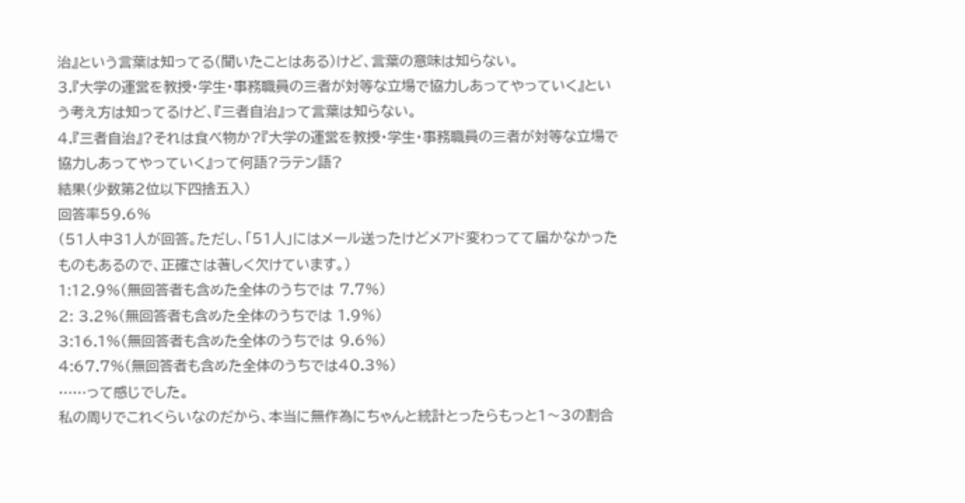治』という言葉は知ってる(聞いたことはある)けど、言葉の意味は知らない。
3.『大学の運営を教授・学生・事務職員の三者が対等な立場で協力しあってやっていく』という考え方は知ってるけど、『三者自治』って言葉は知らない。
4.『三者自治』?それは食べ物か?『大学の運営を教授・学生・事務職員の三者が対等な立場で協力しあってやっていく』って何語?ラテン語?
結果(少数第2位以下四捨五入)
回答率59.6%
(51人中31人が回答。ただし、「51人」にはメール送ったけどメアド変わってて届かなかったものもあるので、正確さは著しく欠けています。)
1:12.9%(無回答者も含めた全体のうちでは 7.7%)
2: 3.2%(無回答者も含めた全体のうちでは 1.9%)
3:16.1%(無回答者も含めた全体のうちでは 9.6%)
4:67.7%(無回答者も含めた全体のうちでは40.3%)
……って感じでした。
私の周りでこれくらいなのだから、本当に無作為にちゃんと統計とったらもっと1〜3の割合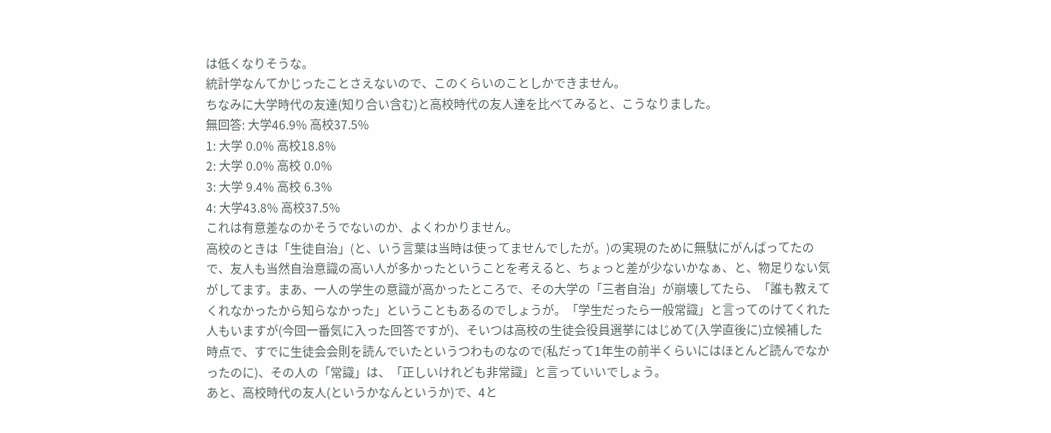は低くなりそうな。
統計学なんてかじったことさえないので、このくらいのことしかできません。
ちなみに大学時代の友達(知り合い含む)と高校時代の友人達を比べてみると、こうなりました。
無回答: 大学46.9% 高校37.5%
1: 大学 0.0% 高校18.8%
2: 大学 0.0% 高校 0.0%
3: 大学 9.4% 高校 6.3%
4: 大学43.8% 高校37.5%
これは有意差なのかそうでないのか、よくわかりません。
高校のときは「生徒自治」(と、いう言葉は当時は使ってませんでしたが。)の実現のために無駄にがんばってたので、友人も当然自治意識の高い人が多かったということを考えると、ちょっと差が少ないかなぁ、と、物足りない気がしてます。まあ、一人の学生の意識が高かったところで、その大学の「三者自治」が崩壊してたら、「誰も教えてくれなかったから知らなかった」ということもあるのでしょうが。「学生だったら一般常識」と言ってのけてくれた人もいますが(今回一番気に入った回答ですが)、そいつは高校の生徒会役員選挙にはじめて(入学直後に)立候補した時点で、すでに生徒会会則を読んでいたというつわものなので(私だって1年生の前半くらいにはほとんど読んでなかったのに)、その人の「常識」は、「正しいけれども非常識」と言っていいでしょう。
あと、高校時代の友人(というかなんというか)で、4と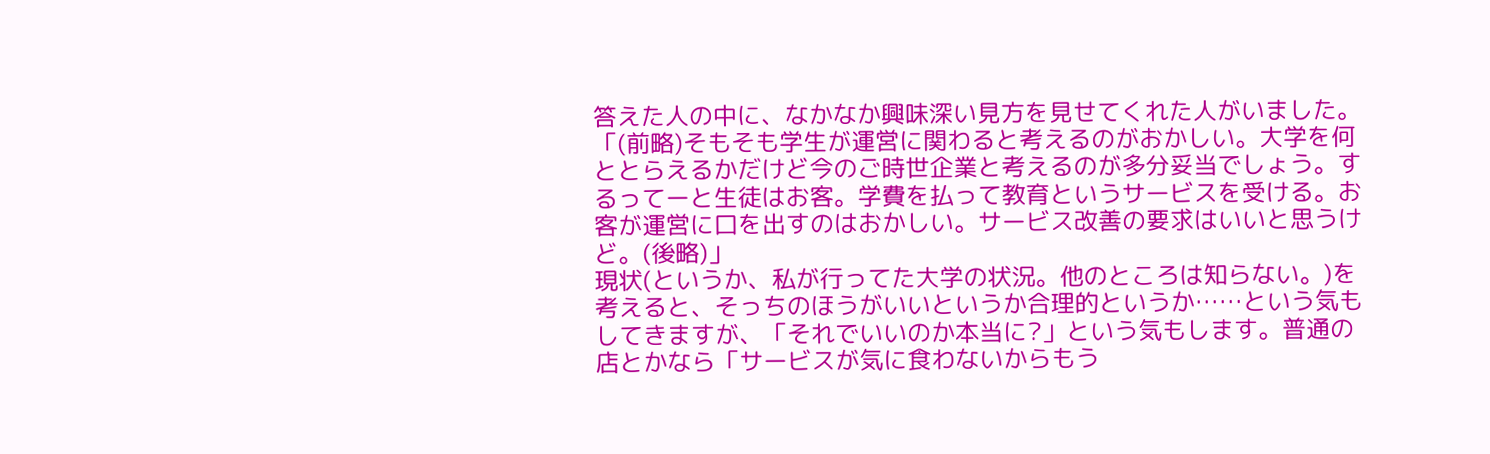答えた人の中に、なかなか興味深い見方を見せてくれた人がいました。
「(前略)そもそも学生が運営に関わると考えるのがおかしい。大学を何ととらえるかだけど今のご時世企業と考えるのが多分妥当でしょう。するってーと生徒はお客。学費を払って教育というサービスを受ける。お客が運営に口を出すのはおかしい。サービス改善の要求はいいと思うけど。(後略)」
現状(というか、私が行ってた大学の状況。他のところは知らない。)を考えると、そっちのほうがいいというか合理的というか……という気もしてきますが、「それでいいのか本当に?」という気もします。普通の店とかなら「サービスが気に食わないからもう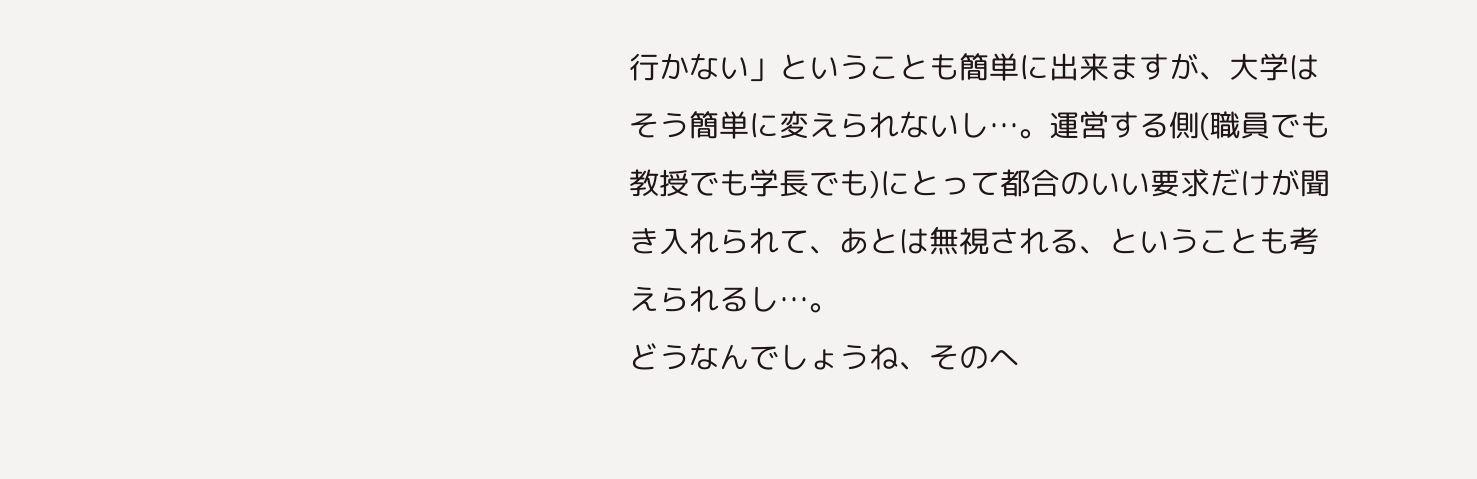行かない」ということも簡単に出来ますが、大学はそう簡単に変えられないし…。運営する側(職員でも教授でも学長でも)にとって都合のいい要求だけが聞き入れられて、あとは無視される、ということも考えられるし…。
どうなんでしょうね、そのへ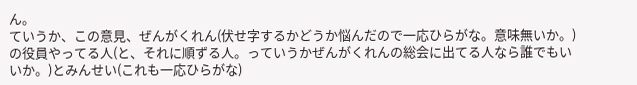ん。
ていうか、この意見、ぜんがくれん(伏せ字するかどうか悩んだので一応ひらがな。意味無いか。)の役員やってる人(と、それに順ずる人。っていうかぜんがくれんの総会に出てる人なら誰でもいいか。)とみんせい(これも一応ひらがな)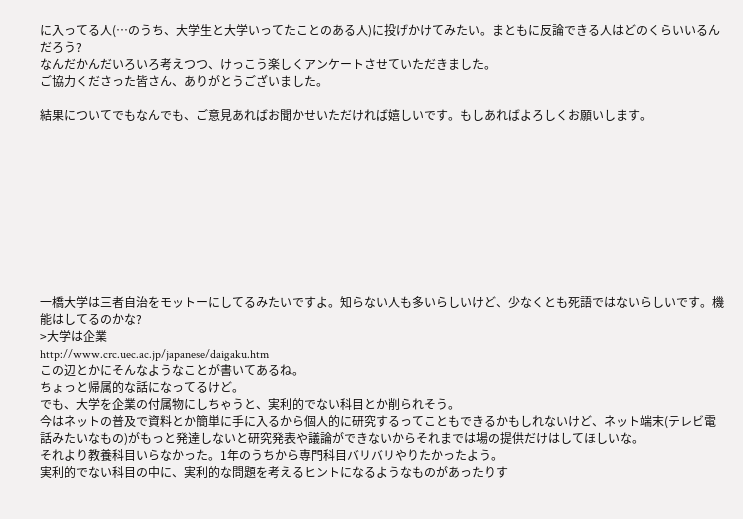に入ってる人(…のうち、大学生と大学いってたことのある人)に投げかけてみたい。まともに反論できる人はどのくらいいるんだろう?
なんだかんだいろいろ考えつつ、けっこう楽しくアンケートさせていただきました。
ご協力くださった皆さん、ありがとうございました。

結果についてでもなんでも、ご意見あればお聞かせいただければ嬉しいです。もしあればよろしくお願いします。










一橋大学は三者自治をモットーにしてるみたいですよ。知らない人も多いらしいけど、少なくとも死語ではないらしいです。機能はしてるのかな?
>大学は企業
http://www.crc.uec.ac.jp/japanese/daigaku.htm
この辺とかにそんなようなことが書いてあるね。
ちょっと帰属的な話になってるけど。
でも、大学を企業の付属物にしちゃうと、実利的でない科目とか削られそう。
今はネットの普及で資料とか簡単に手に入るから個人的に研究するってこともできるかもしれないけど、ネット端末(テレビ電話みたいなもの)がもっと発達しないと研究発表や議論ができないからそれまでは場の提供だけはしてほしいな。
それより教養科目いらなかった。1年のうちから専門科目バリバリやりたかったよう。
実利的でない科目の中に、実利的な問題を考えるヒントになるようなものがあったりす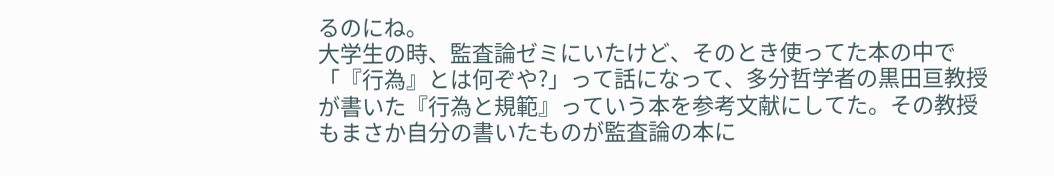るのにね。
大学生の時、監査論ゼミにいたけど、そのとき使ってた本の中で「『行為』とは何ぞや?」って話になって、多分哲学者の黒田亘教授が書いた『行為と規範』っていう本を参考文献にしてた。その教授もまさか自分の書いたものが監査論の本に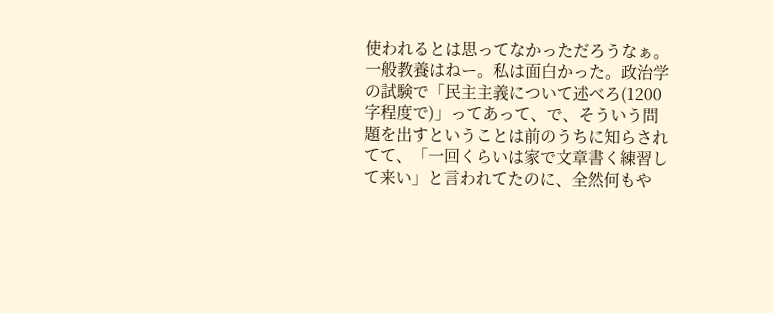使われるとは思ってなかっただろうなぁ。
一般教養はねー。私は面白かった。政治学の試験で「民主主義について述べろ(1200字程度で)」ってあって、で、そういう問題を出すということは前のうちに知らされてて、「一回くらいは家で文章書く練習して来い」と言われてたのに、全然何もや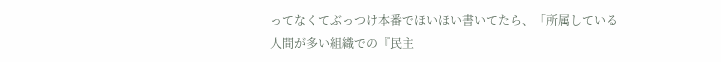ってなくてぶっつけ本番でほいほい書いてたら、「所属している人間が多い組織での『民主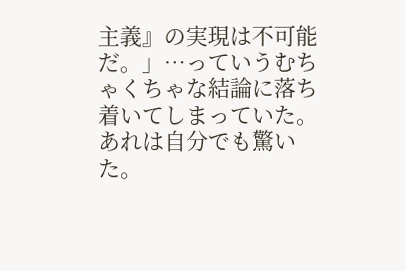主義』の実現は不可能だ。」…っていうむちゃくちゃな結論に落ち着いてしまっていた。あれは自分でも驚いた。